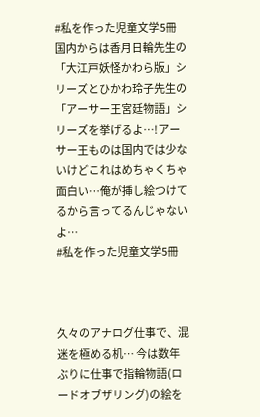#私を作った児童文学5冊 国内からは香月日輪先生の「大江戸妖怪かわら版」シリーズとひかわ玲子先生の「アーサー王宮廷物語」シリーズを挙げるよ…!アーサー王ものは国内では少ないけどこれはめちゃくちゃ面白い…俺が挿し絵つけてるから言ってるんじゃないよ…
#私を作った児童文学5冊



久々のアナログ仕事で、混迷を極める机… 今は数年ぶりに仕事で指輪物語(ロードオブザリング)の絵を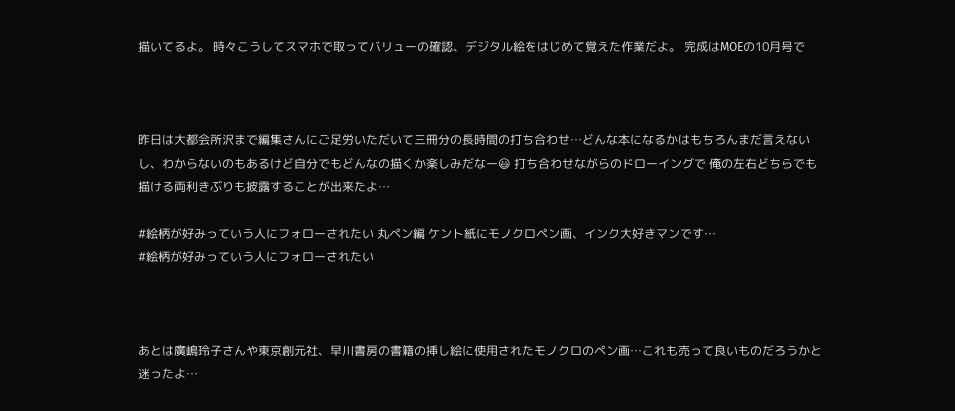描いてるよ。 時々こうしてスマホで取ってバリューの確認、デジタル絵をはじめて覚えた作業だよ。 完成はMOEの10月号で



昨日は大都会所沢まで編集さんにご足労いただいて三冊分の長時間の打ち合わせ…どんな本になるかはもちろんまだ言えないし、わからないのもあるけど自分でもどんなの描くか楽しみだなー😃 打ち合わせながらのドローイングで 俺の左右どちらでも描ける両利きぶりも披露することが出来たよ…

#絵柄が好みっていう人にフォローされたい 丸ペン編 ケント紙にモノクロペン画、インク大好きマンです…
#絵柄が好みっていう人にフォローされたい



あとは廣嶋玲子さんや東京創元社、早川書房の書籍の挿し絵に使用されたモノクロのペン画…これも売って良いものだろうかと迷ったよ…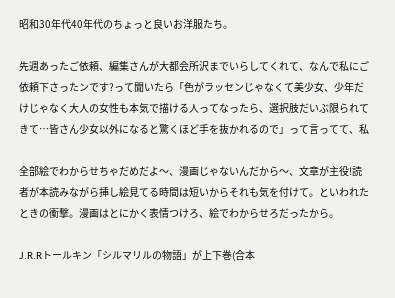昭和30年代40年代のちょっと良いお洋服たち。

先週あったご依頼、編集さんが大都会所沢までいらしてくれて、なんで私にご依頼下さったンです?って聞いたら「色がラッセンじゃなくて美少女、少年だけじゃなく大人の女性も本気で描ける人ってなったら、選択肢だいぶ限られてきて…皆さん少女以外になると驚くほど手を抜かれるので」って言ってて、私

全部絵でわからせちゃだめだよ〜、漫画じゃないんだから〜、文章が主役!読者が本読みながら挿し絵見てる時間は短いからそれも気を付けて。といわれたときの衝撃。漫画はとにかく表情つけろ、絵でわからせろだったから。

J.R.Rトールキン「シルマリルの物語」が上下巻(合本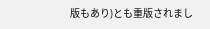版もあり)とも重版されまし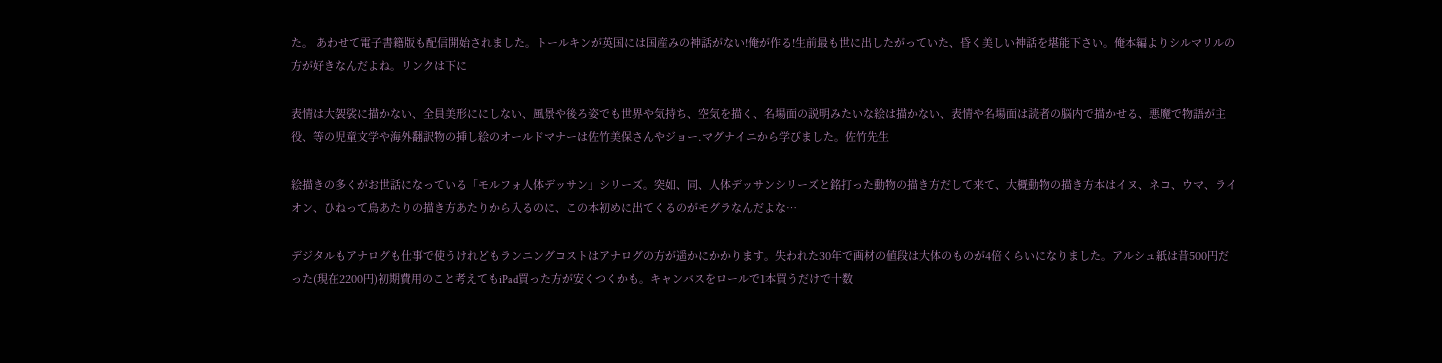た。 あわせて電子書籍版も配信開始されました。トールキンが英国には国産みの神話がない!俺が作る!生前最も世に出したがっていた、昏く美しい神話を堪能下さい。俺本編よりシルマリルの方が好きなんだよね。リンクは下に

表情は大袈裟に描かない、全員美形ににしない、風景や後ろ姿でも世界や気持ち、空気を描く、名場面の説明みたいな絵は描かない、表情や名場面は読者の脳内で描かせる、悪魔で物語が主役、等の児童文学や海外翻訳物の挿し絵のオールドマナーは佐竹美保さんやジョー.マグナイニから学びました。佐竹先生

絵描きの多くがお世話になっている「モルフォ人体デッサン」シリーズ。突如、同、人体デッサンシリーズと銘打った動物の描き方だして来て、大概動物の描き方本はイヌ、ネコ、ウマ、ライオン、ひねって鳥あたりの描き方あたりから入るのに、この本初めに出てくるのがモグラなんだよな…

デジタルもアナログも仕事で使うけれどもランニングコストはアナログの方が遥かにかかります。失われた30年で画材の値段は大体のものが4倍くらいになりました。アルシュ紙は昔500円だった(現在2200円)初期費用のこと考えてもiPad買った方が安くつくかも。キャンバスをロールで1本買うだけで十数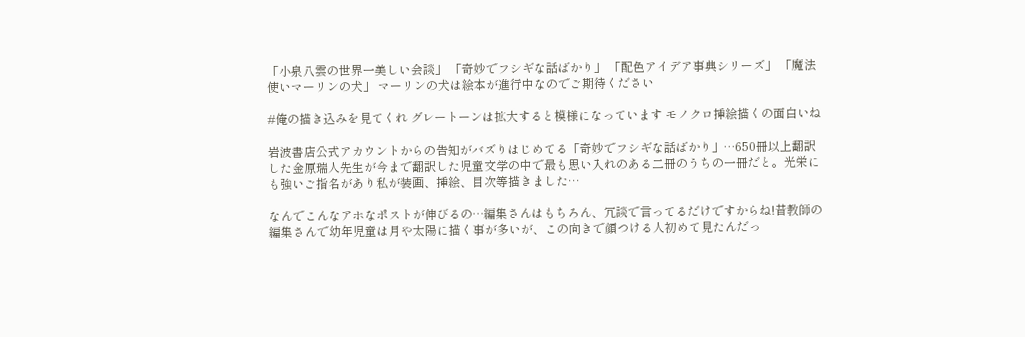「小泉八雲の世界一美しい会談」 「奇妙でフシギな話ばかり」 「配色アイデア事典シリーズ」 「魔法使いマーリンの犬」 マーリンの犬は絵本が進行中なのでご期待ください

#俺の描き込みを見てくれ グレートーンは拡大すると模様になっています モノクロ挿絵描くの面白いね

岩波書店公式アカウントからの告知がバズりはじめてる「奇妙でフシギな話ばかり」…650冊以上翻訳した金原瑞人先生が今まで翻訳した児童文学の中で最も思い入れのある二冊のうちの一冊だと。光栄にも強いご指名があり私が装画、挿絵、目次等描きました…

なんでこんなアホなポストが伸びるの…編集さんはもちろん、冗談で言ってるだけですからね!昔教師の編集さんで幼年児童は月や太陽に描く事が多いが、この向きで顔つける人初めて見たんだっ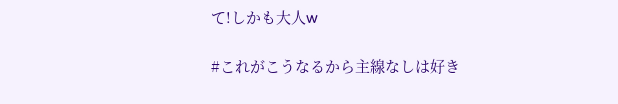て!しかも大人w

#これがこうなるから主線なしは好き